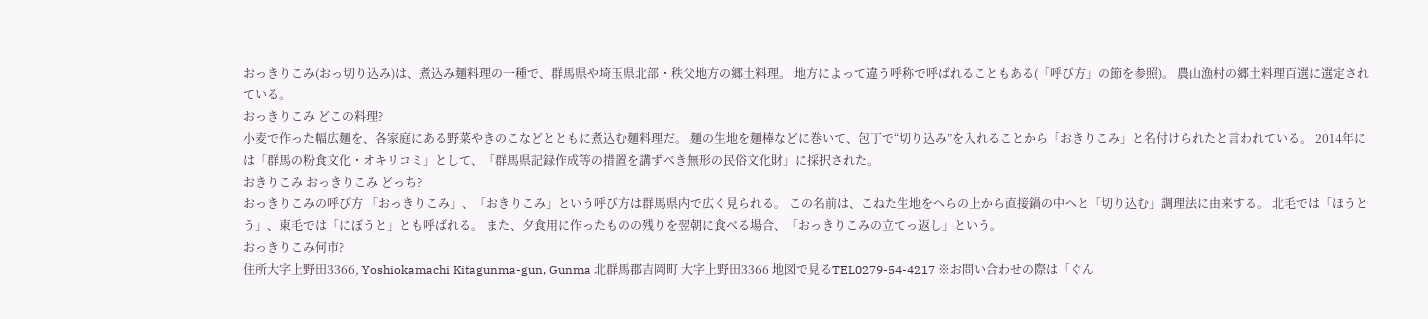おっきりこみ(おっ切り込み)は、煮込み麺料理の一種で、群馬県や埼玉県北部・秩父地方の郷土料理。 地方によって違う呼称で呼ばれることもある(「呼び方」の節を参照)。 農山漁村の郷土料理百選に選定されている。
おっきりこみ どこの料理?
小麦で作った幅広麺を、各家庭にある野菜やきのこなどとともに煮込む麺料理だ。 麺の生地を麺棒などに巻いて、包丁で“切り込み”を入れることから「おきりこみ」と名付けられたと言われている。 2014年には「群馬の粉食文化・オキリコミ」として、「群馬県記録作成等の措置を講ずべき無形の民俗文化財」に採択された。
おきりこみ おっきりこみ どっち?
おっきりこみの呼び方 「おっきりこみ」、「おきりこみ」という呼び方は群馬県内で広く見られる。 この名前は、こねた生地をへらの上から直接鍋の中へと「切り込む」調理法に由来する。 北毛では「ほうとう」、東毛では「にぼうと」とも呼ばれる。 また、夕食用に作ったものの残りを翌朝に食べる場合、「おっきりこみの立てっ返し」という。
おっきりこみ何市?
住所大字上野田3366, Yoshiokamachi Kitagunma-gun, Gunma 北群馬郡吉岡町 大字上野田3366 地図で見るTEL0279-54-4217 ※お問い合わせの際は「ぐん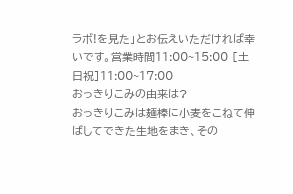ラボ!を見た」とお伝えいただければ幸いです。営業時間11:00~15:00 [土日祝]11:00~17:00
おっきりこみの由来は?
おっきりこみは麺棒に小麦をこねて伸ばしてできた生地をまき、その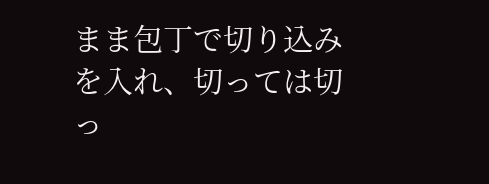まま包丁で切り込みを入れ、切っては切っ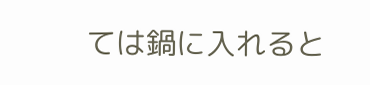ては鍋に入れると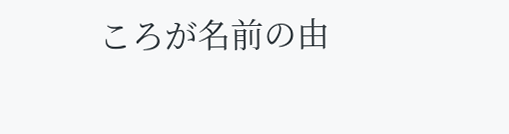ころが名前の由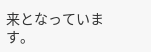来となっています。